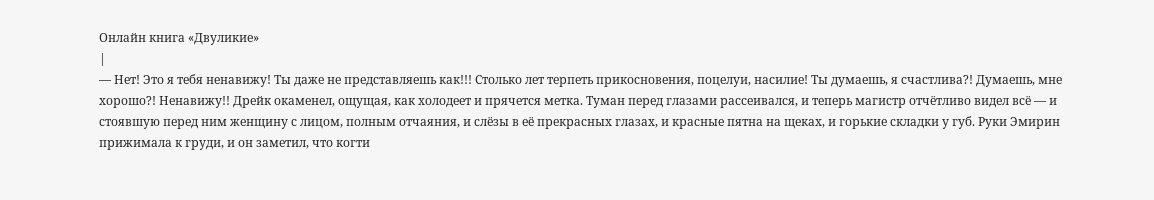Онлайн книга «Двуликие»
|
— Нет! Это я тебя ненавижу! Ты даже не представляешь как!!! Столько лет терпеть прикосновения, поцелуи, насилие! Ты думаешь, я счастлива?! Думаешь, мне хорошо?! Ненавижу!! Дрейк окаменел, ощущая, как холодеет и прячется метка. Туман перед глазами рассеивался, и теперь магистр отчётливо видел всё — и стоявшую перед ним женщину с лицом, полным отчаяния, и слёзы в её прекрасных глазах, и красные пятна на щеках, и горькие складки у губ. Руки Эмирин прижимала к груди, и он заметил, что когти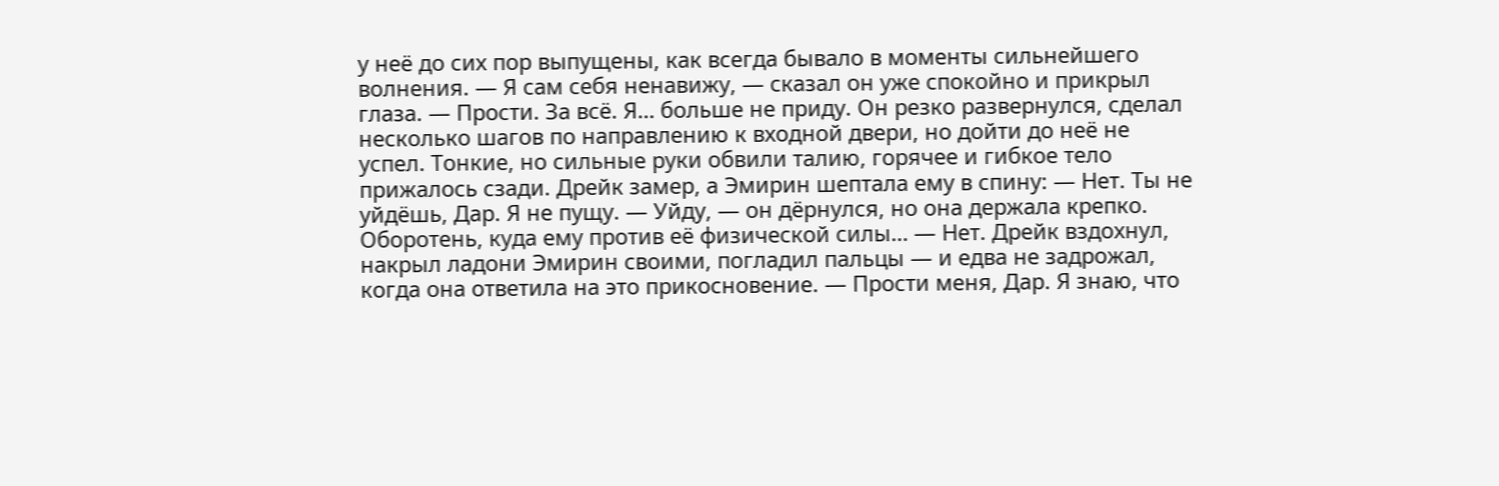у неё до сих пор выпущены, как всегда бывало в моменты сильнейшего волнения. — Я сам себя ненавижу, — сказал он уже спокойно и прикрыл глаза. — Прости. За всё. Я… больше не приду. Он резко развернулся, сделал несколько шагов по направлению к входной двери, но дойти до неё не успел. Тонкие, но сильные руки обвили талию, горячее и гибкое тело прижалось сзади. Дрейк замер, а Эмирин шептала ему в спину: — Нет. Ты не уйдёшь, Дар. Я не пущу. — Уйду, — он дёрнулся, но она держала крепко. Оборотень, куда ему против её физической силы… — Нет. Дрейк вздохнул, накрыл ладони Эмирин своими, погладил пальцы — и едва не задрожал, когда она ответила на это прикосновение. — Прости меня, Дар. Я знаю, что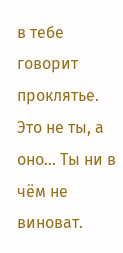в тебе говорит проклятье. Это не ты, а оно… Ты ни в чём не виноват.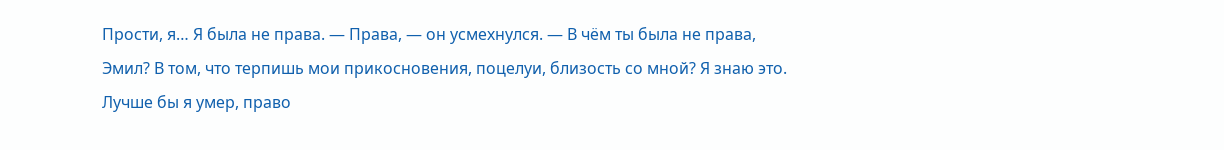Прости, я… Я была не права. — Права, — он усмехнулся. — В чём ты была не права, Эмил? В том, что терпишь мои прикосновения, поцелуи, близость со мной? Я знаю это. Лучше бы я умер, право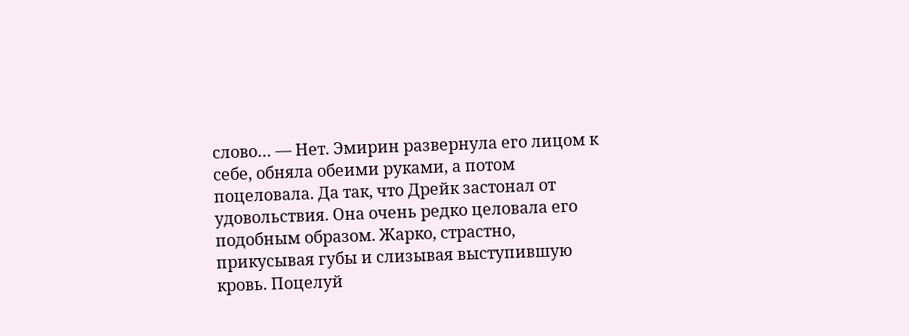слово… — Нет. Эмирин развернула его лицом к себе, обняла обеими руками, а потом поцеловала. Да так, что Дрейк застонал от удовольствия. Она очень редко целовала его подобным образом. Жарко, страстно, прикусывая губы и слизывая выступившую кровь. Поцелуй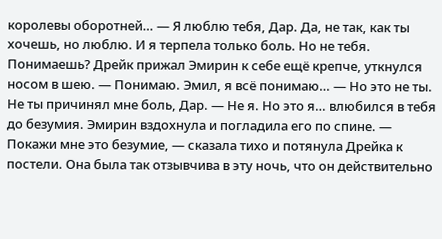королевы оборотней… — Я люблю тебя, Дар. Да, не так, как ты хочешь, но люблю. И я терпела только боль. Но не тебя. Понимаешь? Дрейк прижал Эмирин к себе ещё крепче, уткнулся носом в шею. — Понимаю. Эмил, я всё понимаю… — Но это не ты. Не ты причинял мне боль, Дар. — Не я. Но это я… влюбился в тебя до безумия. Эмирин вздохнула и погладила его по спине. — Покажи мне это безумие, — сказала тихо и потянула Дрейка к постели. Она была так отзывчива в эту ночь, что он действительно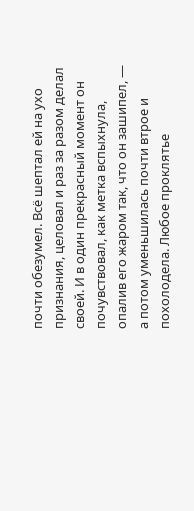почти обезумел. Всё шептал ей на ухо признания, целовал и раз за разом делал своей. И в один прекрасный момент он почувствовал, как метка вспыхнула, опалив его жаром так, что он зашипел, — а потом уменьшилась почти втрое и похолодела. Любое проклятье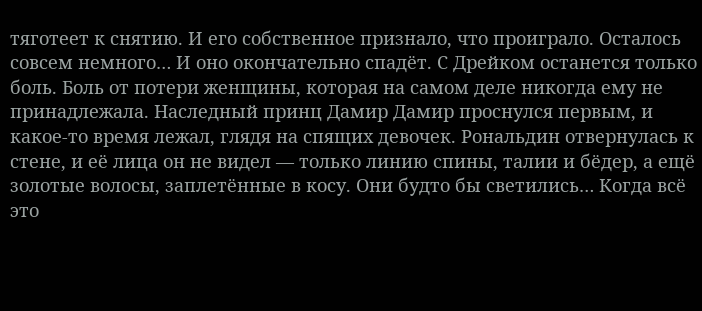тяготеет к снятию. И его собственное признало, что проиграло. Осталось совсем немного… И оно окончательно спадёт. С Дрейком останется только боль. Боль от потери женщины, которая на самом деле никогда ему не принадлежала. Наследный принц Дамир Дамир проснулся первым, и какое-то время лежал, глядя на спящих девочек. Рональдин отвернулась к стене, и её лица он не видел — только линию спины, талии и бёдер, а ещё золотые волосы, заплетённые в косу. Они будто бы светились… Когда всё это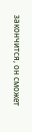закончится, он сможет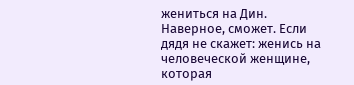жениться на Дин. Наверное, сможет. Если дядя не скажет: женись на человеческой женщине, которая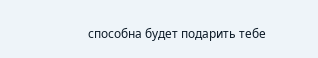способна будет подарить тебе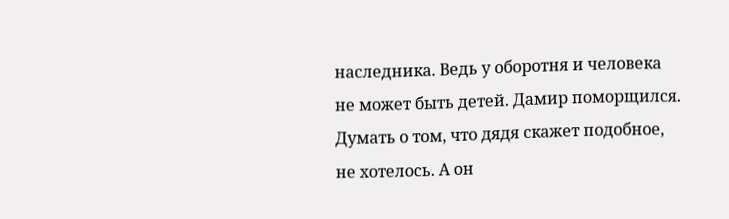наследника. Ведь у оборотня и человека не может быть детей. Дамир поморщился. Думать о том, что дядя скажет подобное, не хотелось. А он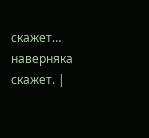скажет… наверняка скажет. |